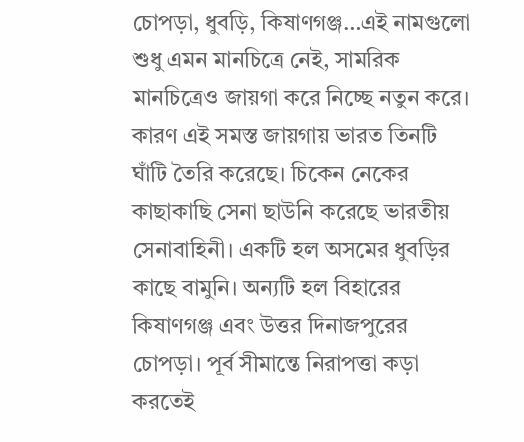চোপড়া, ধুবড়ি, কিষাণগঞ্জ…এই নামগুলো শুধু এমন মানচিত্রে নেই, সামরিক মানচিত্রেও জায়গা করে নিচ্ছে নতুন করে। কারণ এই সমস্ত জায়গায় ভারত তিনটি ঘাঁটি তৈরি করেছে। চিকেন নেকের কাছাকাছি সেনা ছাউনি করেছে ভারতীয় সেনাবাহিনী। একটি হল অসমের ধুবড়ির কাছে বামুনি। অন্যটি হল বিহারের কিষাণগঞ্জ এবং উত্তর দিনাজপুরের চোপড়া। পূর্ব সীমান্তে নিরাপত্তা কড়া করতেই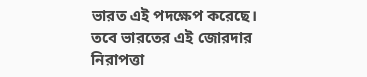ভারত এই পদক্ষেপ করেছে। তবে ভারতের এই জোরদার নিরাপত্তা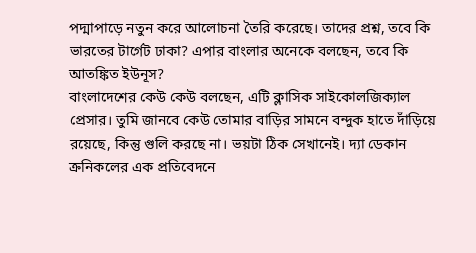পদ্মাপাড়ে নতুন করে আলোচনা তৈরি করেছে। তাদের প্রশ্ন, তবে কি ভারতের টার্গেট ঢাকা? এপার বাংলার অনেকে বলছেন, তবে কি আতঙ্কিত ইউনূস?
বাংলাদেশের কেউ কেউ বলছেন, এটি ক্লাসিক সাইকোলজিক্যাল প্রেসার। তুমি জানবে কেউ তোমার বাড়ির সামনে বন্দুক হাতে দাঁড়িয়ে রয়েছে, কিন্তু গুলি করছে না। ভয়টা ঠিক সেখানেই। দ্যা ডেকান ক্রনিকলের এক প্রতিবেদনে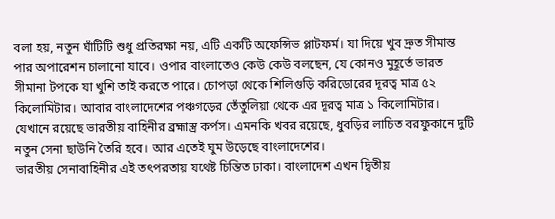বলা হয়, নতুন ঘাঁটিটি শুধু প্রতিরক্ষা নয়, এটি একটি অফেন্সিভ প্লাটফর্ম। যা দিয়ে খুব দ্রুত সীমান্ত পার অপারেশন চালানো যাবে। ওপার বাংলাতেও কেউ কেউ বলছেন, যে কোনও মুহূর্তে ভারত সীমানা টপকে যা খুশি তাই করতে পারে। চোপড়া থেকে শিলিগুড়ি করিডোরের দূরত্ব মাত্র ৫২ কিলোমিটার। আবার বাংলাদেশের পঞ্চগড়ের তেঁতুলিয়া থেকে এর দূরত্ব মাত্র ১ কিলোমিটার। যেখানে রয়েছে ভারতীয় বাহিনীর ব্রহ্মাস্ত্র কর্পস। এমনকি খবর রয়েছে, ধুবড়ির লাচিত বরফুকানে দুটি নতুন সেনা ছাউনি তৈরি হবে। আর এতেই ঘুম উড়েছে বাংলাদেশের।
ভারতীয় সেনাবাহিনীর এই তৎপরতায় যথেষ্ট চিন্তিত ঢাকা। বাংলাদেশ এখন দ্বিতীয়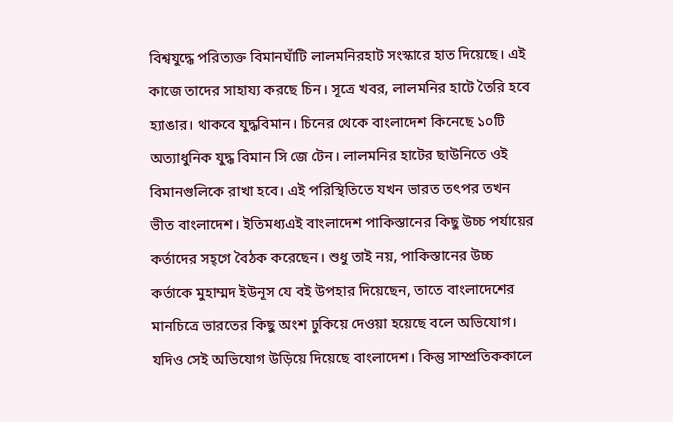বিশ্বযুদ্ধে পরিত্যক্ত বিমানঘাঁটি লালমনিরহাট সংস্কারে হাত দিয়েছে। এই কাজে তাদের সাহায্য করছে চিন। সূত্রে খবর, লালমনির হাটে তৈরি হবে হ্যাঙার। থাকবে যুদ্ধবিমান। চিনের থেকে বাংলাদেশ কিনেছে ১০টি অত্যাধুনিক যুদ্ধ বিমান সি জে টেন। লালমনির হাটের ছাউনিতে ওই বিমানগুলিকে রাখা হবে। এই পরিস্থিতিতে যখন ভারত তৎপর তখন ভীত বাংলাদেশ। ইতিমধ্যএই বাংলাদেশ পাকিস্তানের কিছু উচ্চ পর্যায়ের কর্তাদের সহ্গে বৈঠক করেছেন। শুধু তাই নয়, পাকিস্তানের উচ্চ কর্তাকে মুহাম্মদ ইউনূস যে বই উপহার দিয়েছেন, তাতে বাংলাদেশের মানচিত্রে ভারতের কিছু অংশ ঢুকিয়ে দেওয়া হয়েছে বলে অভিযোগ। যদিও সেই অভিযোগ উড়িয়ে দিয়েছে বাংলাদেশ। কিন্তু সাম্প্রতিককালে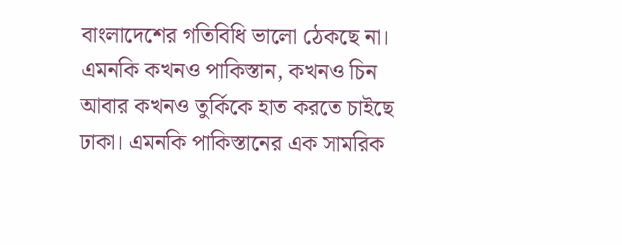বাংলাদেশের গতিবিধি ভালো ঠেকছে না। এমনকি কখনও পাকিস্তান, কখনও চিন আবার কখনও তুর্কিকে হাত করতে চাইছে ঢাকা। এমনকি পাকিস্তানের এক সামরিক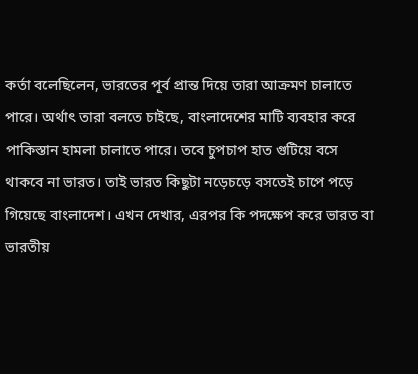কর্তা বলেছিলেন, ভারতের পূর্ব প্রান্ত দিয়ে তারা আক্রমণ চালাতে পারে। অর্থাৎ তারা বলতে চাইছে, বাংলাদেশের মাটি ব্যবহার করে পাকিস্তান হামলা চালাতে পারে। তবে চুপচাপ হাত গুটিয়ে বসে থাকবে না ভারত। তাই ভারত কিছুটা নড়েচড়ে বসতেই চাপে পড়ে গিয়েছে বাংলাদেশ। এখন দেখার, এরপর কি পদক্ষেপ করে ভারত বা ভারতীয়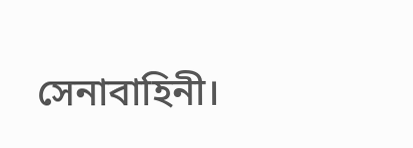সেনাবাহিনী।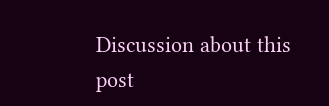Discussion about this post